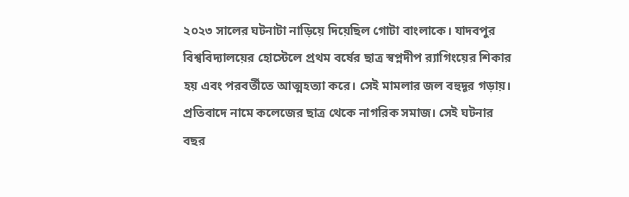২০২৩ সালের ঘটনাটা নাড়িয়ে দিয়েছিল গোটা বাংলাকে। যাদবপুর বিশ্ববিদ্যালয়ের হোস্টেলে প্রথম বর্ষের ছাত্র স্বপ্নদীপ ব়্যাগিংয়ের শিকার হয় এবং পরবর্তীতে আত্মহত্যা করে। সেই মামলার জল বহুদূর গড়ায়। প্রতিবাদে নামে কলেজের ছাত্র থেকে নাগরিক সমাজ। সেই ঘটনার বছর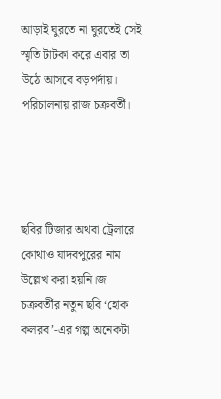আড়াই ঘুরতে না ঘুরতেই সেই স্মৃতি টাটকা করে এবার তা উঠে আসবে বড়পর্দায়। পরিচালনায় রাজ চক্রবর্তী।




ছবির টিজার অথবা ট্রেলারে কোথাও যাদবপুরের নাম উল্লেখ করা হয়নি।জ চক্রবর্তীর নতুন ছবি ‘হোক কলরব’-এর গল্প অনেকটা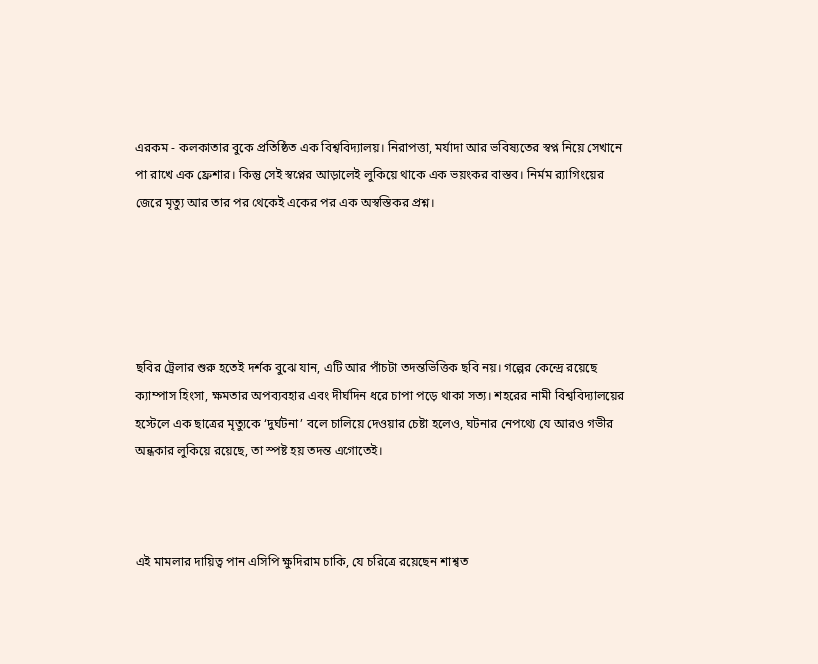এরকম - কলকাতার বুকে প্রতিষ্ঠিত এক বিশ্ববিদ্যালয়। নিরাপত্তা, মর্যাদা আর ভবিষ্যতের স্বপ্ন নিয়ে সেখানে পা রাখে এক ফ্রেশার। কিন্তু সেই স্বপ্নের আড়ালেই লুকিয়ে থাকে এক ভয়ংকর বাস্তব। নির্মম ব়্যাগিংয়ের জেরে মৃত্যু আর তার পর থেকেই একের পর এক অস্বস্তিকর প্রশ্ন।





ছবির ট্রেলার শুরু হতেই দর্শক বুঝে যান, এটি আর পাঁচটা তদন্তভিত্তিক ছবি নয়। গল্পের কেন্দ্রে রয়েছে ক্যাম্পাস হিংসা, ক্ষমতার অপব্যবহার এবং দীর্ঘদিন ধরে চাপা পড়ে থাকা সত্য। শহরের নামী বিশ্ববিদ্যালয়ের হস্টেলে এক ছাত্রের মৃত্যুকে ‘দুর্ঘটনা’ বলে চালিয়ে দেওয়ার চেষ্টা হলেও, ঘটনার নেপথ্যে যে আরও গভীর অন্ধকার লুকিয়ে রয়েছে, তা স্পষ্ট হয় তদন্ত এগোতেই।



এই মামলার দায়িত্ব পান এসিপি ক্ষুদিরাম চাকি, যে চরিত্রে রয়েছেন শাশ্বত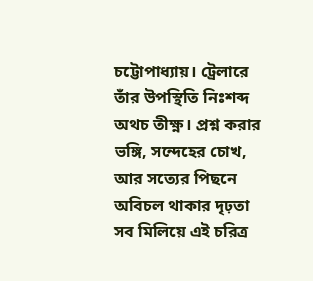চট্টোপাধ্যায়। ট্রেলারে তাঁর উপস্থিতি নিঃশব্দ অথচ তীক্ষ্ণ। প্রশ্ন করার ভঙ্গি, সন্দেহের চোখ, আর সত্যের পিছনে অবিচল থাকার দৃঢ়তা সব মিলিয়ে এই চরিত্র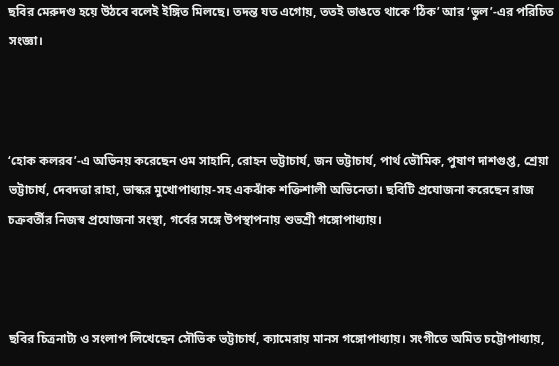ছবির মেরুদণ্ড হয়ে উঠবে বলেই ইঙ্গিত মিলছে। তদন্ত যত এগোয়, ততই ভাঙতে থাকে ‘ঠিক’ আর ‘ভুল’-এর পরিচিত সংজ্ঞা।



‘হোক কলরব’-এ অভিনয় করেছেন ওম সাহানি, রোহন ভট্টাচার্য, জন ভট্টাচার্য, পার্থ ভৌমিক, পুষাণ দাশগুপ্ত, শ্রেয়া ভট্টাচার্য, দেবদত্তা রাহা, ভাস্কর মুখোপাধ্যায়-সহ একঝাঁক শক্তিশালী অভিনেতা। ছবিটি প্রযোজনা করেছেন রাজ চক্রবর্তীর নিজস্ব প্রযোজনা সংস্থা, গর্বের সঙ্গে উপস্থাপনায় শুভশ্রী গঙ্গোপাধ্যায়।



ছবির চিত্রনাট্য ও সংলাপ লিখেছেন সৌভিক ভট্টাচার্য, ক্যামেরায় মানস গঙ্গোপাধ্যায়। সংগীতে অমিত চট্টোপাধ্যায়,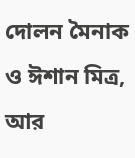দোলন মৈনাক ও ঈশান মিত্র, আর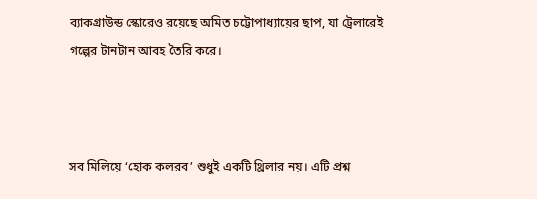ব্যাকগ্রাউন্ড স্কোরেও রয়েছে অমিত চট্টোপাধ্যায়ের ছাপ, যা ট্রেলারেই গল্পের টানটান আবহ তৈরি করে।



সব মিলিয়ে ‘হোক কলরব’ শুধুই একটি থ্রিলার নয়। এটি প্রশ্ন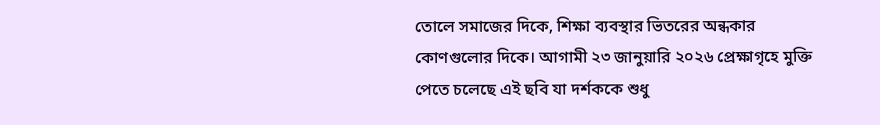তোলে সমাজের দিকে, শিক্ষা ব্যবস্থার ভিতরের অন্ধকার কোণগুলোর দিকে। আগামী ২৩ জানুয়ারি ২০২৬ প্রেক্ষাগৃহে মুক্তি পেতে চলেছে এই ছবি যা দর্শককে শুধু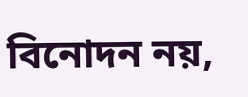বিনোদন নয়,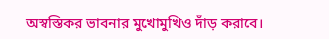অস্বস্তিকর ভাবনার মুখোমুখিও দাঁড় করাবে।